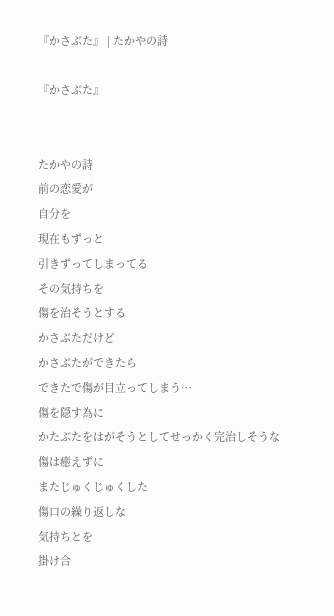『かさぶた』 | たかやの詩

『かさぶた』


たかやの詩
前の恋愛が
自分を
現在もずっと
引きずってしまってる
その気持ちを
傷を治そうとする
かさぶただけど
かさぶたができたら
できたで傷が目立ってしまう…
傷を隠す為に
かたぶたをはがそうとしてせっかく完治しそうな
傷は癒えずに
またじゅくじゅくした
傷口の繰り返しな
気持ちとを
掛け合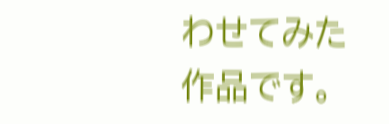わせてみた作品です。